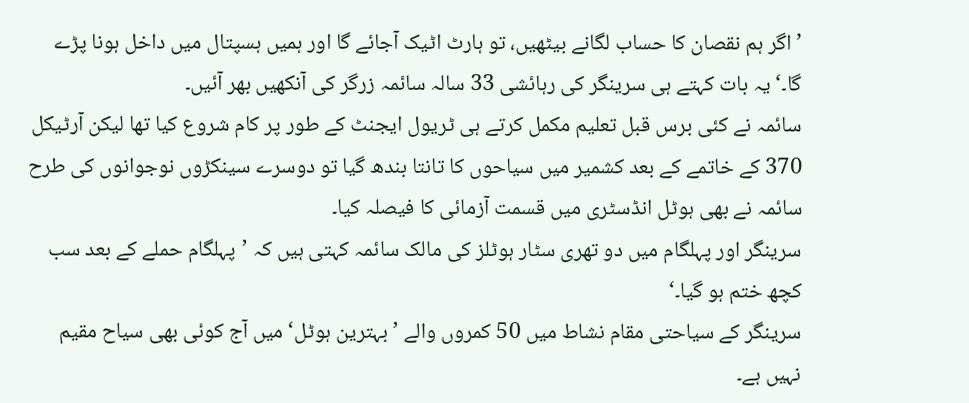’اگر ہم نقصان کا حساب لگانے بیٹھیں، تو ہارٹ اٹیک آجائے گا اور ہمیں ہسپتال میں داخل ہونا پڑے گا۔‘ یہ بات کہتے ہی سرینگر کی رہائشی 33 سالہ سائمہ زرگر کی آنکھیں بھر آئیں۔
سائمہ نے کئی برس قبل تعلیم مکمل کرتے ہی ٹریول ایجنٹ کے طور پر کام شروع کیا تھا لیکن آرٹیکل 370 کے خاتمے کے بعد کشمیر میں سیاحوں کا تانتا بندھ گیا تو دوسرے سینکڑوں نوجوانوں کی طرح سائمہ نے بھی ہوٹل انڈسٹری میں قسمت آزمائی کا فیصلہ کیا۔
سرینگر اور پہلگام میں دو تھری سٹار ہوٹلز کی مالک سائمہ کہتی ہیں کہ ’پہلگام حملے کے بعد سب کچھ ختم ہو گیا۔‘
سرینگر کے سیاحتی مقام نشاط میں 50 کمروں والے ’بہترین ہوٹل‘ میں آج کوئی بھی سیاح مقیم نہیں ہے۔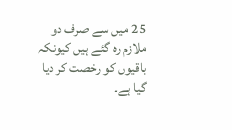25 میں سے صرف دو ملازم رہ گئے ہیں کیونکہ باقیوں کو رخصت کر دیا گیا ہے۔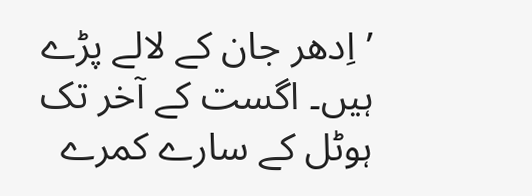’اِدھر جان کے لالے پڑے ہیں۔ اگست کے آخر تک ہوٹل کے سارے کمرے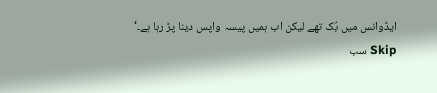ایڈوانس میں بُک تھے لیکن اب ہمیں پیسہ واپس دینا پڑ رہا ہے۔‘
Skip سب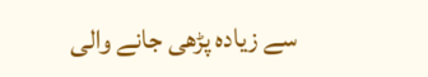سے زیادہ پڑھی جانے والی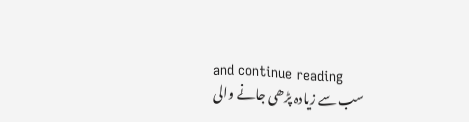and continue reading
سب سے زیادہ پڑھی جانے والی